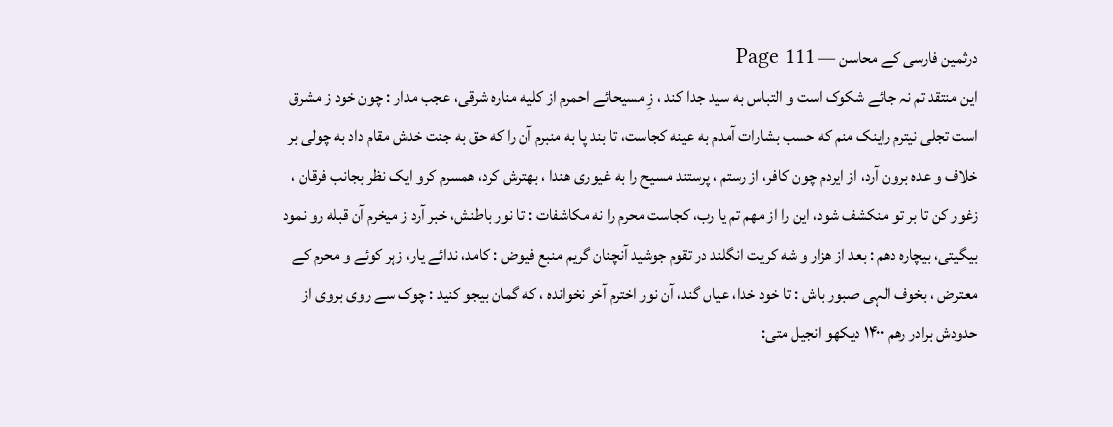درثمین فارسی کے محاسن — Page 111
این منتقد تم نہ جائے شکوک است و التباس به سید جدا کند ، زِ مسیحائے احمرم از کلیه مناره شرقی، عجب مدار : چون خود ز مشرق است تجلی نیترم راینک منم که حسب بشارات آمدم به عینه کجاست، تا بند پا به منبرم آن را که حق به جنت خدش مقام داد به چولی بر خلاف و عده برون آرد، از ایردم چون کافر، از رستم ، پرستند مسیح را به غیوری هندا ، بهترش کرد، همسرم کرو ایک نظر بجانب فرقان ، زغور کن تا بر تو منکشف شود، این را از مهم تم يا رب، کجاست محرم را نه مکاشفات : تا نور باطنش، خبر آرد ز میخرم آن قبله رو نمود بیگیتی، بیچاره دهم : بعد از هزار و شه کریت انگلند در تقوم جوشید آنچنان گریم منبع فیوض : کامد، ندائے یار، زہر کوئے و محرم کے معترض ، بخوف الہی صبور باش : تا خود خدا، عیاں گند، آن نور اخترم آخر نخوانده ، که گمان بیجو کنید : چوک سے روی بروی از حدودش برادر رهم ۱۴۰۰ دیکھو انجیل متی: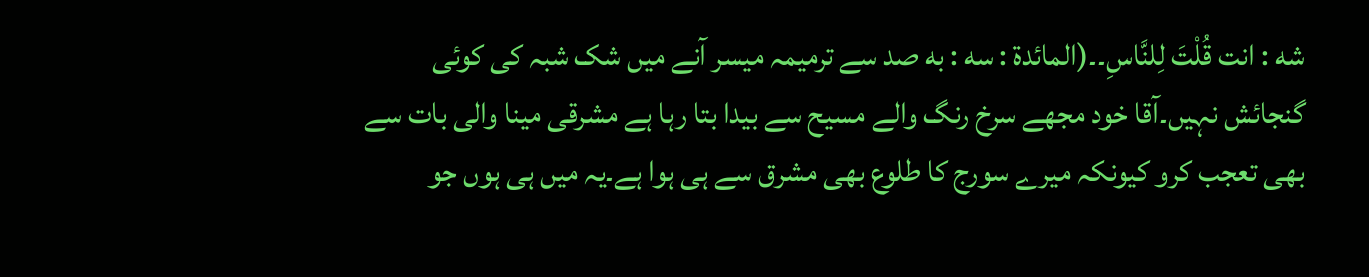شه : انت قُلْتَ لِلنَّاسِ۔۔(المائدة : سه : به صد سے ترمیمہ میسر آنے میں شک شبہ کی کوئی گنجائش نہیں۔آقا خود مجھے سرخ رنگ والے مسیح سے بیدا بتا رہا ہے مشرقی مینا والی بات سے بھی تعجب کرو کیونکہ میرے سورج کا طلوع بھی مشرق سے ہی ہوا ہے۔یہ میں ہی ہوں جو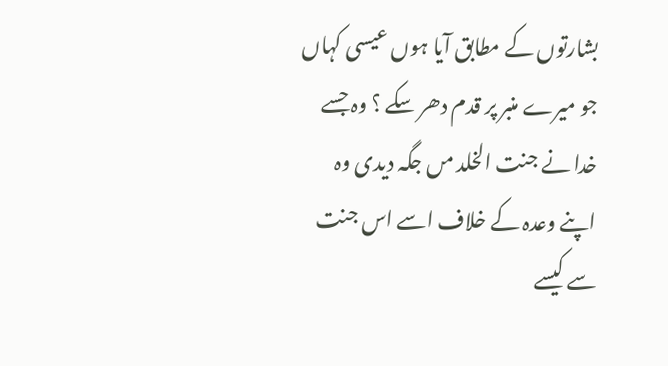بشارتوں کے مطابق آیا ہوں عیسی کہاں جو میرے منبر پر قدم دھر سکے ؟ وہ جسے خدا نے جنت الخلد مں جگہ دیدی وہ اپنے وعدہ کے خلاف اسے اس جنت سے کیسے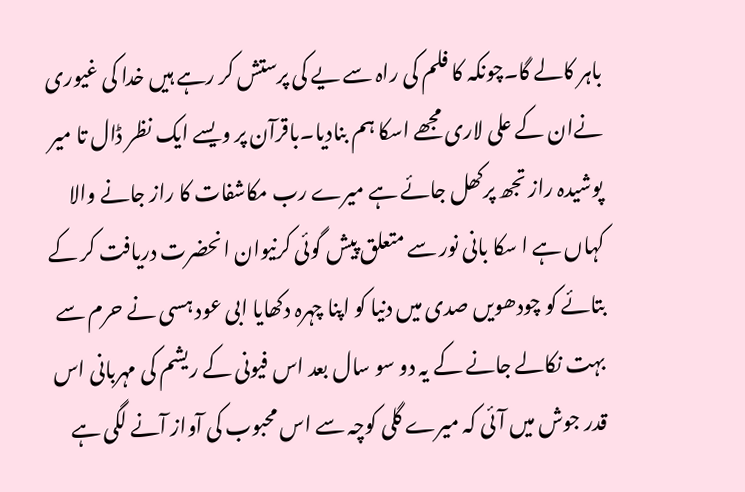باہر کالے گا۔چونکہ کا فلم کی راہ سے یے کی پرستش کر رہے ہیں خدا کی غیوری نےان کے علی لاری مجھے اسکا ہم بنادیا۔باقرآن پر ویسے ایک نظر ڈال تا میر پوشیدہ راز تجھ پرکھل جائے ہے میرے رب مکاشفات کا راز جانے والا کہاں ہے ا سکا بانی نور سے متعلق پیش گوئی کرنیوان انحضرت دریافت کر کے بتائے کو چودھویں صدی میں دنیا کو اپنا چہرہ دکھایا ابی عود ہسی نے حرم سے بہت نکالے جانے کے یہ دو سو سال بعد اس فیونی کے ریشم کی مہربانی اس قدر جوش میں آئی کہ میرے گلی کوچہ سے اس محبوب کی آواز آنے لگی ہے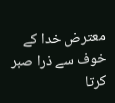معترض خدا کے خوف سے ذرا صبر کرتا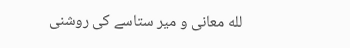لله معانی و میر ستاسے کی روشنی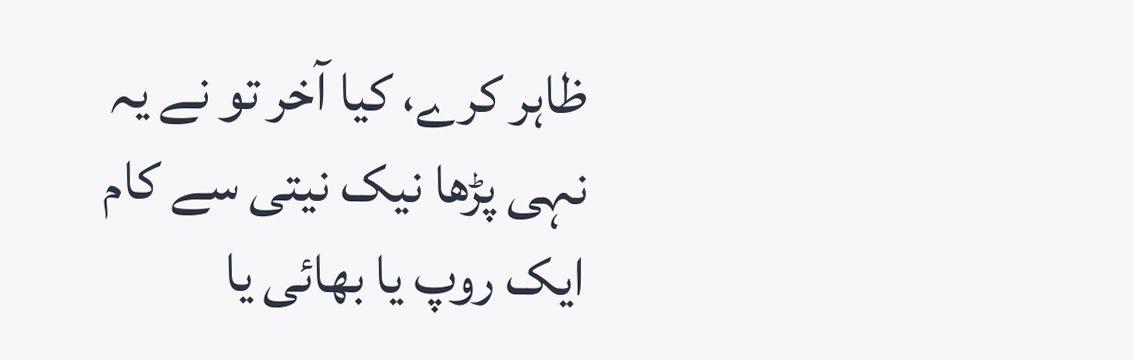ظاہر کرے، کیا آخر تو نے یہ نہی پڑھا نیک نیتی سے کام ایک روپ یا بھائی یا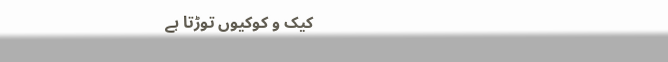کیک و کوکیوں توڑتا ہے